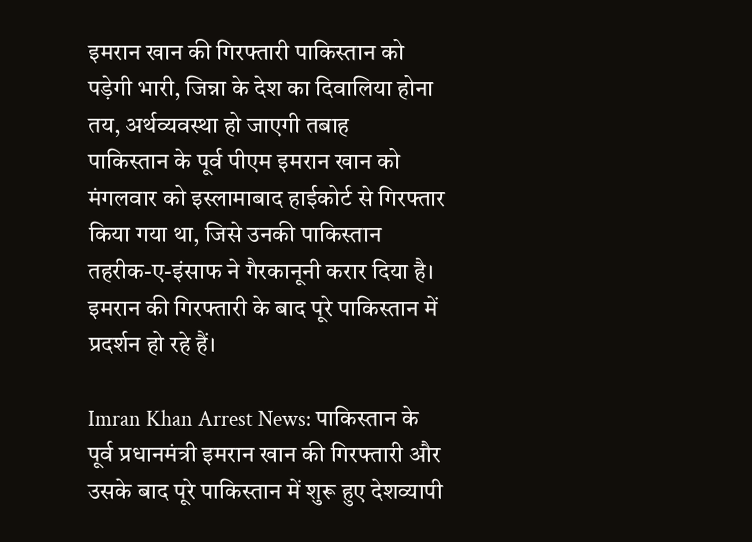इमरान खान की गिरफ्तारी पाकिस्तान को पड़ेगी भारी, जिन्ना के देश का दिवालिया होना तय, अर्थव्यवस्था हो जाएगी तबाह
पाकिस्तान के पूर्व पीएम इमरान खान को मंगलवार को इस्लामाबाद हाईकोर्ट से गिरफ्तार किया गया था, जिसे उनकी पाकिस्तान तहरीक-ए-इंसाफ ने गैरकानूनी करार दिया है। इमरान की गिरफ्तारी के बाद पूरे पाकिस्तान में प्रदर्शन हो रहे हैं।

Imran Khan Arrest News: पाकिस्तान के पूर्व प्रधानमंत्री इमरान खान की गिरफ्तारी और उसके बाद पूरे पाकिस्तान में शुरू हुए देशव्यापी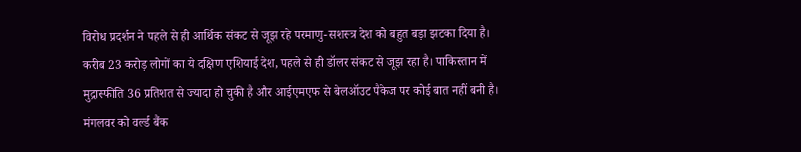विरोध प्रदर्शन ने पहले से ही आर्थिक संकट से जूझ रहे परमाणु-सशस्त्र देश को बहुत बड़ा झटका दिया है।
करीब 23 करोड़ लोगों का ये दक्षिण एशियाई देश, पहले से ही डॉलर संकट से जूझ रहा है। पाकिस्तान में मुद्रास्फीति 36 प्रतिशत से ज्यादा हो चुकी है और आईएमएफ से बेलऑउट पैकेज पर कोई बात नहीं बनी है। मंगलवर को वर्ल्ड बैंक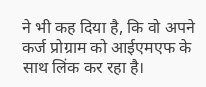ने भी कह दिया है, कि वो अपने कर्ज प्रोग्राम को आईएमएफ के साथ लिंक कर रहा है।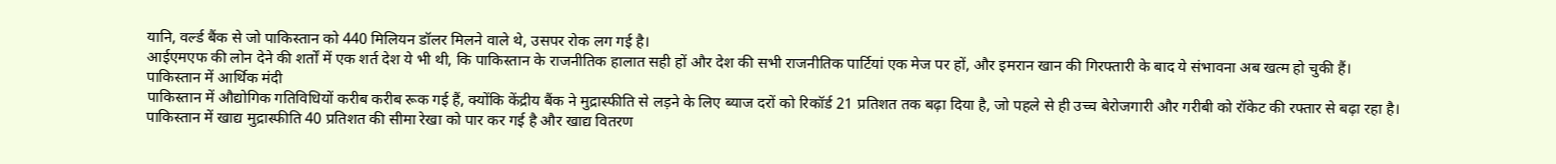यानि, वर्ल्ड बैंक से जो पाकिस्तान को 440 मिलियन डॉलर मिलने वाले थे, उसपर रोक लग गई है।
आईएमएफ की लोन देने की शर्तों में एक शर्त देश ये भी थी, कि पाकिस्तान के राजनीतिक हालात सही हों और देश की सभी राजनीतिक पार्टियां एक मेज पर हों, और इमरान खान की गिरफ्तारी के बाद ये संभावना अब खत्म हो चुकी हैं।
पाकिस्तान में आर्थिक मंदी
पाकिस्तान में औद्योगिक गतिविधियों करीब करीब रूक गई हैं, क्योंकि केंद्रीय बैंक ने मुद्रास्फीति से लड़ने के लिए ब्याज दरों को रिकॉर्ड 21 प्रतिशत तक बढ़ा दिया है, जो पहले से ही उच्च बेरोजगारी और गरीबी को रॉकेट की रफ्तार से बढ़ा रहा है।
पाकिस्तान में खाद्य मुद्रास्फीति 40 प्रतिशत की सीमा रेखा को पार कर गई है और खाद्य वितरण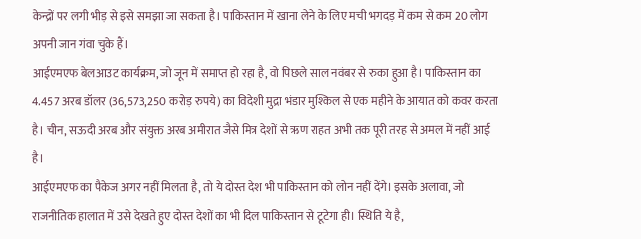केन्द्रों पर लगी भीड़ से इसे समझा जा सकता है। पाकिस्तान में खाना लेने के लिए मची भगदड़ में कम से कम 20 लोग अपनी जान गंवा चुके हैं।
आईएमएफ बेलआउट कार्यक्रम, जो जून में समाप्त हो रहा है, वो पिछले साल नवंबर से रुका हुआ है। पाकिस्तान का 4.457 अरब डॉलर (36,573,250 करोड़ रुपये) का विदेशी मुद्रा भंडार मुश्किल से एक महीने के आयात को कवर करता है। चीन, सऊदी अरब और संयुक्त अरब अमीरात जैसे मित्र देशों से ऋण राहत अभी तक पूरी तरह से अमल में नहीं आई है।
आईएमएफ का पैकेज अगर नहीं मिलता है, तो ये दोस्त देश भी पाकिस्तान को लोन नहीं देंगे। इसके अलावा, जो राजनीतिक हालात में उसे देखते हुए दोस्त देशों का भी दिल पाकिस्तान से टूटेगा ही। स्थिति ये है,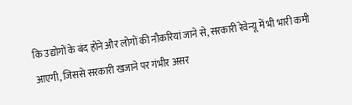कि उद्योगों के बंद होने और लोगों की नौकरियां जाने से, सरकारी रेवेन्यू में भी भारी कमी आएगी, जिससे सरकारी खजाने पर गंभीर असर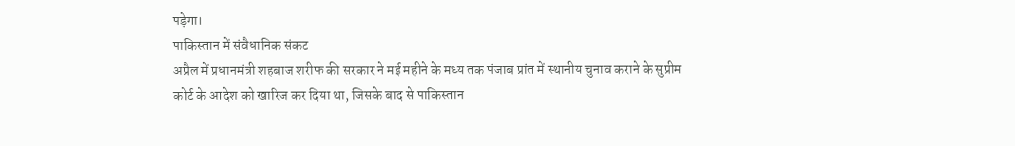पड़ेगा।
पाकिस्तान में संवैधानिक संकट
अप्रैल में प्रधानमंत्री शहबाज शरीफ की सरकार ने मई महीने के मध्य तक पंजाब प्रांत में स्थानीय चुनाव कराने के सुप्रीम कोर्ट के आदेश को खारिज कर दिया था, जिसके बाद से पाकिस्तान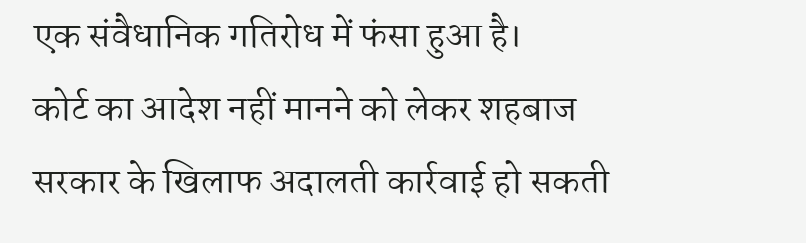एक संवैधानिक गतिरोध में फंसा हुआ है।
कोर्ट का आदेश नहीं मानने को लेकर शहबाज सरकार के खिलाफ अदालती कार्रवाई हो सकती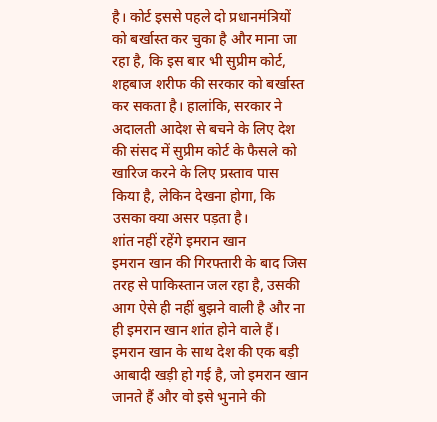है। कोर्ट इससे पहले दो प्रधानमंत्रियों को बर्खास्त कर चुका है और माना जा रहा है, कि इस बार भी सुप्रीम कोर्ट, शहबाज शरीफ की सरकार को बर्खास्त कर सकता है। हालांकि, सरकार ने अदालती आदेश से बचने के लिए देश की संसद में सुप्रीम कोर्ट के फैसले को खारिज करने के लिए प्रस्ताव पास किया है, लेकिन देखना होगा, कि उसका क्या असर पड़ता है।
शांत नहीं रहेंगे इमरान खान
इमरान खान की गिरफ्तारी के बाद जिस तरह से पाकिस्तान जल रहा है, उसकी आग ऐसे ही नहीं बुझने वाली है और ना ही इमरान खान शांत होने वाले हैं। इमरान खान के साथ देश की एक बड़ी आबादी खड़ी हो गई है, जो इमरान खान जानते हैं और वो इसे भुनाने की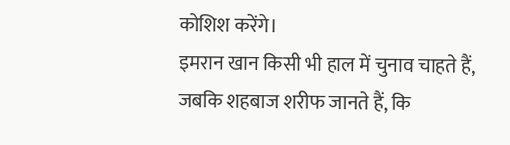कोशिश करेंगे।
इमरान खान किसी भी हाल में चुनाव चाहते हैं, जबकि शहबाज शरीफ जानते हैं, कि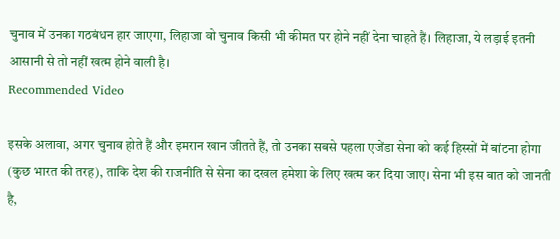चुनाव में उनका गठबंधन हार जाएगा, लिहाजा वो चुनाव किसी भी कीमत पर होने नहीं देना चाहते हैं। लिहाजा, ये लड़ाई इतनी आसानी से तो नहीं खत्म होने वाली है।
Recommended Video

इसके अलावा, अगर चुनाव होते हैं और इमरान खान जीतते हैं, तो उनका सबसे पहला एजेंडा सेना को कई हिस्सों में बांटना होगा (कुछ भारत की तरह), ताकि देश की राजनीति से सेना का दखल हमेशा के लिए खत्म कर दिया जाए। सेना भी इस बात को जानती है,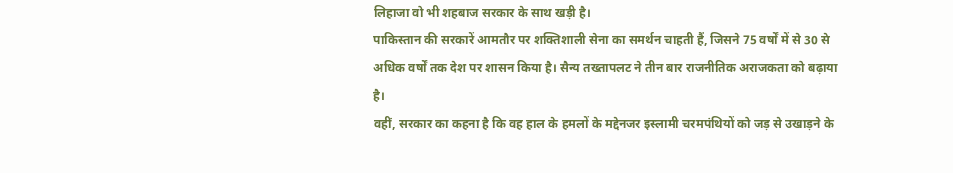लिहाजा वो भी शहबाज सरकार के साथ खड़ी है।
पाकिस्तान की सरकारें आमतौर पर शक्तिशाली सेना का समर्थन चाहती हैं, जिसने 75 वर्षों में से 30 से अधिक वर्षों तक देश पर शासन किया है। सैन्य तख्तापलट ने तीन बार राजनीतिक अराजकता को बढ़ाया है।
वहीं, सरकार का कहना है कि वह हाल के हमलों के मद्देनजर इस्लामी चरमपंथियों को जड़ से उखाड़ने के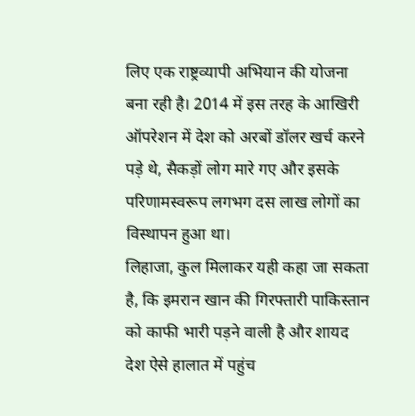लिए एक राष्ट्रव्यापी अभियान की योजना बना रही है। 2014 में इस तरह के आखिरी ऑपरेशन में देश को अरबों डॉलर खर्च करने पड़े थे, सैकड़ों लोग मारे गए और इसके परिणामस्वरूप लगभग दस लाख लोगों का विस्थापन हुआ था।
लिहाजा, कुल मिलाकर यही कहा जा सकता है, कि इमरान खान की गिरफ्तारी पाकिस्तान को काफी भारी पड़ने वाली है और शायद देश ऐसे हालात में पहुंच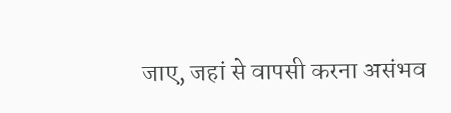जाए, जहां से वापसी करना असंभव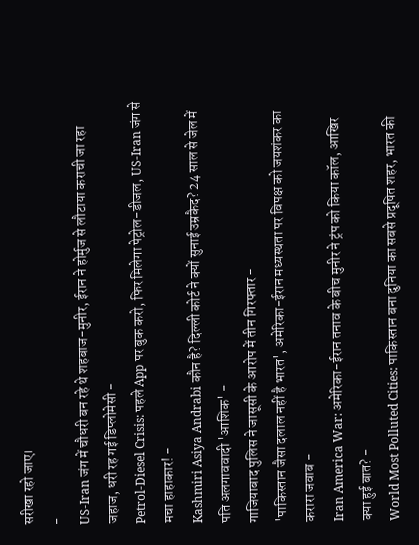सरीखा रहो जाए।
-
US-Iran जंग में चौधरी बन रहे थे शहबाज-मुनीर, ईरान ने होर्मुज से लौटाया कराची जा रहा जहाज, धरी रह गई डिप्लोमेसी -
Petrol-Diesel Crisis: पहले App पर बुक करो, फिर मिलेगा पेट्रोल-डीजल, US-Iran जंग से मचा हाहाकार! -
Kashmiri Asiya Andrabi कौन है? दिल्ली कोर्ट ने क्यों सुनाई उम्रकैद? 24 साल से जेल में पति अलगाववादी 'आशिक' -
गाजियाबाद पुलिस ने जासूसी के आरोप में तीन गिरफ्तार -
'पाकिस्तान जैसा दलाल नहीं है भारत', अमेरिका-ईरान मध्यस्थता पर विपक्ष को जयशंकर का करारा जवाब -
Iran America War: अमेरिका-ईरान तनाव के बीच मुनीर ने ट्रंप को किया कॉल, आखिर क्या हुई बात? -
World Most Polluted Cities: पाकिस्तान बना दुनिया का सबसे प्रदूषित शहर, भारत की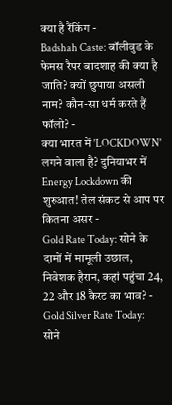क्या है रैंकिंग -
Badshah Caste: बॉलीवुड के फेमस रैपर बादशाह की क्या है जाति? क्यों छुपाया असली नाम? कौन-सा धर्म करते हैं फॉलो? -
क्या भारत में 'LOCKDOWN' लगने वाला है? दुनियाभर में Energy Lockdown की शुरुआत! तेल संकट से आप पर कितना असर -
Gold Rate Today: सोने के दामों में मामूली उछाल, निवेशक हैरान, कहां पहुंचा 24, 22 और 18 कैरट का भाव? -
Gold Silver Rate Today: सोने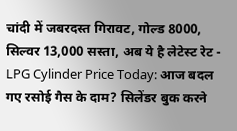चांदी में जबरदस्त गिरावट, गोल्ड 8000, सिल्वर 13,000 सस्ता, अब ये है लेटेस्ट रेट -
LPG Cylinder Price Today: आज बदल गए रसोई गैस के दाम? सिलेंडर बुक करने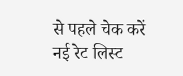से पहले चेक करें नई रेट लिस्ट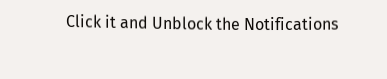Click it and Unblock the Notifications